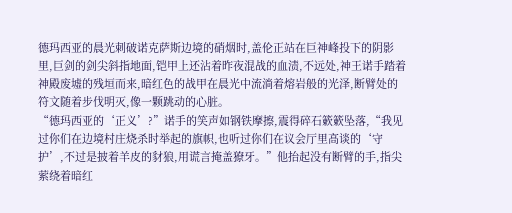德玛西亚的晨光刺破诺克萨斯边境的硝烟时,盖伦正站在巨神峰投下的阴影里,巨剑的剑尖斜指地面,铠甲上还沾着昨夜混战的血渍,不远处,神王诺手踏着神殿废墟的残垣而来,暗红色的战甲在晨光中流淌着熔岩般的光泽,断臂处的符文随着步伐明灭,像一颗跳动的心脏。
“德玛西亚的‘正义’?”诺手的笑声如钢铁摩擦,震得碎石簌簌坠落,“我见过你们在边境村庄烧杀时举起的旗帜,也听过你们在议会厅里高谈的‘守护’,不过是披着羊皮的豺狼,用谎言掩盖獠牙。”他抬起没有断臂的手,指尖萦绕着暗红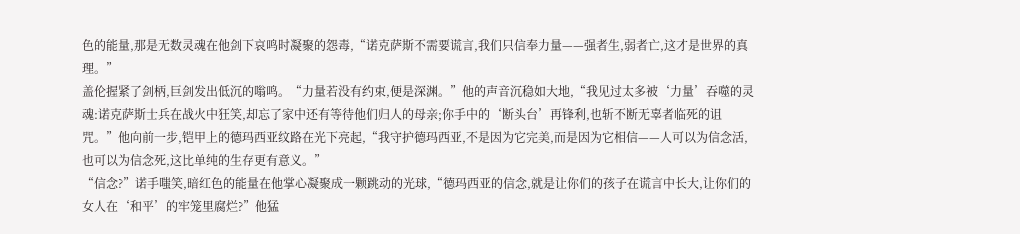色的能量,那是无数灵魂在他剑下哀鸣时凝聚的怨毒,“诺克萨斯不需要谎言,我们只信奉力量——强者生,弱者亡,这才是世界的真理。”
盖伦握紧了剑柄,巨剑发出低沉的嗡鸣。“力量若没有约束,便是深渊。”他的声音沉稳如大地,“我见过太多被‘力量’吞噬的灵魂:诺克萨斯士兵在战火中狂笑,却忘了家中还有等待他们归人的母亲;你手中的‘断头台’再锋利,也斩不断无辜者临死的诅咒。”他向前一步,铠甲上的德玛西亚纹路在光下亮起,“我守护德玛西亚,不是因为它完美,而是因为它相信——人可以为信念活,也可以为信念死,这比单纯的生存更有意义。”
“信念?”诺手嗤笑,暗红色的能量在他掌心凝聚成一颗跳动的光球,“德玛西亚的信念,就是让你们的孩子在谎言中长大,让你们的女人在‘和平’的牢笼里腐烂?”他猛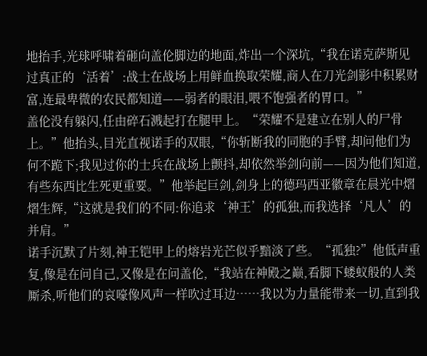地抬手,光球呼啸着砸向盖伦脚边的地面,炸出一个深坑,“我在诺克萨斯见过真正的‘活着’:战士在战场上用鲜血换取荣耀,商人在刀光剑影中积累财富,连最卑微的农民都知道——弱者的眼泪,喂不饱强者的胃口。”
盖伦没有躲闪,任由碎石溅起打在腿甲上。“荣耀不是建立在别人的尸骨上。”他抬头,目光直视诺手的双眼,“你斩断我的同胞的手臂,却问他们为何不跪下;我见过你的士兵在战场上颤抖,却依然举剑向前——因为他们知道,有些东西比生死更重要。”他举起巨剑,剑身上的德玛西亚徽章在晨光中熠熠生辉,“这就是我们的不同:你追求‘神王’的孤独,而我选择‘凡人’的并肩。”
诺手沉默了片刻,神王铠甲上的熔岩光芒似乎黯淡了些。“孤独?”他低声重复,像是在问自己,又像是在问盖伦,“我站在神殿之巅,看脚下蝼蚁般的人类厮杀,听他们的哀嚎像风声一样吹过耳边……我以为力量能带来一切,直到我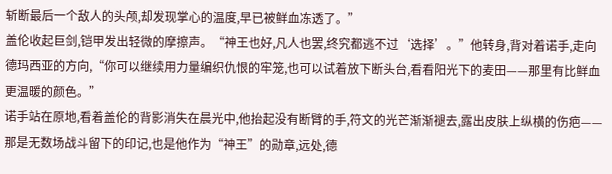斩断最后一个敌人的头颅,却发现掌心的温度,早已被鲜血冻透了。”
盖伦收起巨剑,铠甲发出轻微的摩擦声。“神王也好,凡人也罢,终究都逃不过‘选择’。”他转身,背对着诺手,走向德玛西亚的方向,“你可以继续用力量编织仇恨的牢笼,也可以试着放下断头台,看看阳光下的麦田——那里有比鲜血更温暖的颜色。”
诺手站在原地,看着盖伦的背影消失在晨光中,他抬起没有断臂的手,符文的光芒渐渐褪去,露出皮肤上纵横的伤疤——那是无数场战斗留下的印记,也是他作为“神王”的勋章,远处,德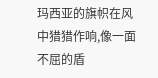玛西亚的旗帜在风中猎猎作响,像一面不屈的盾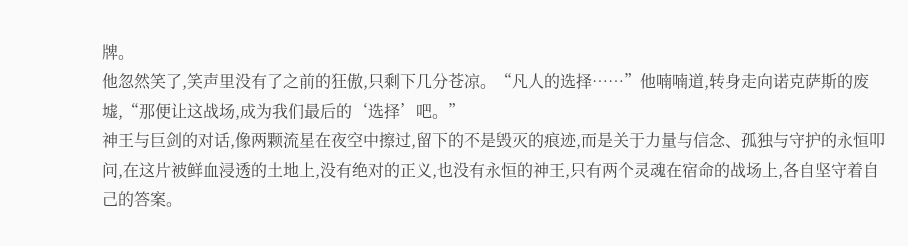牌。
他忽然笑了,笑声里没有了之前的狂傲,只剩下几分苍凉。“凡人的选择……”他喃喃道,转身走向诺克萨斯的废墟,“那便让这战场,成为我们最后的‘选择’吧。”
神王与巨剑的对话,像两颗流星在夜空中擦过,留下的不是毁灭的痕迹,而是关于力量与信念、孤独与守护的永恒叩问,在这片被鲜血浸透的土地上,没有绝对的正义,也没有永恒的神王,只有两个灵魂在宿命的战场上,各自坚守着自己的答案。